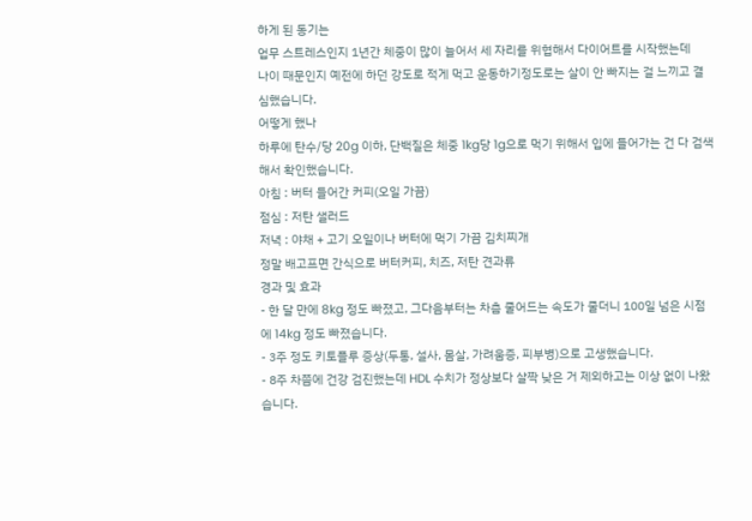하게 된 동기는
업무 스트레스인지 1년간 체중이 많이 늘어서 세 자리를 위협해서 다이어트를 시작했는데
나이 때문인지 예전에 하던 강도로 적게 먹고 운동하기정도로는 살이 안 빠지는 걸 느끼고 결심했습니다.
어떻게 했나
하루에 탄수/당 20g 이하, 단백질은 체중 1kg당 1g으로 먹기 위해서 입에 들어가는 건 다 검색해서 확인했습니다.
아침 : 버터 들어간 커피(오일 가끔)
점심 : 저탄 샐러드
저녁 : 야채 + 고기 오일이나 버터에 먹기 가끔 김치찌개
정말 배고프면 간식으로 버터커피, 치즈, 저탄 견과류
경과 및 효과
- 한 달 만에 8kg 정도 빠졌고, 그다음부터는 차츰 줄어드는 속도가 줄더니 100일 넘은 시점에 14kg 정도 빠졌습니다.
- 3주 정도 키토플루 증상(두통, 설사, 몸살, 가려움증, 피부병)으로 고생했습니다.
- 8주 차쯤에 건강 검진했는데 HDL 수치가 정상보다 살짝 낮은 거 제외하고는 이상 없이 나왔습니다.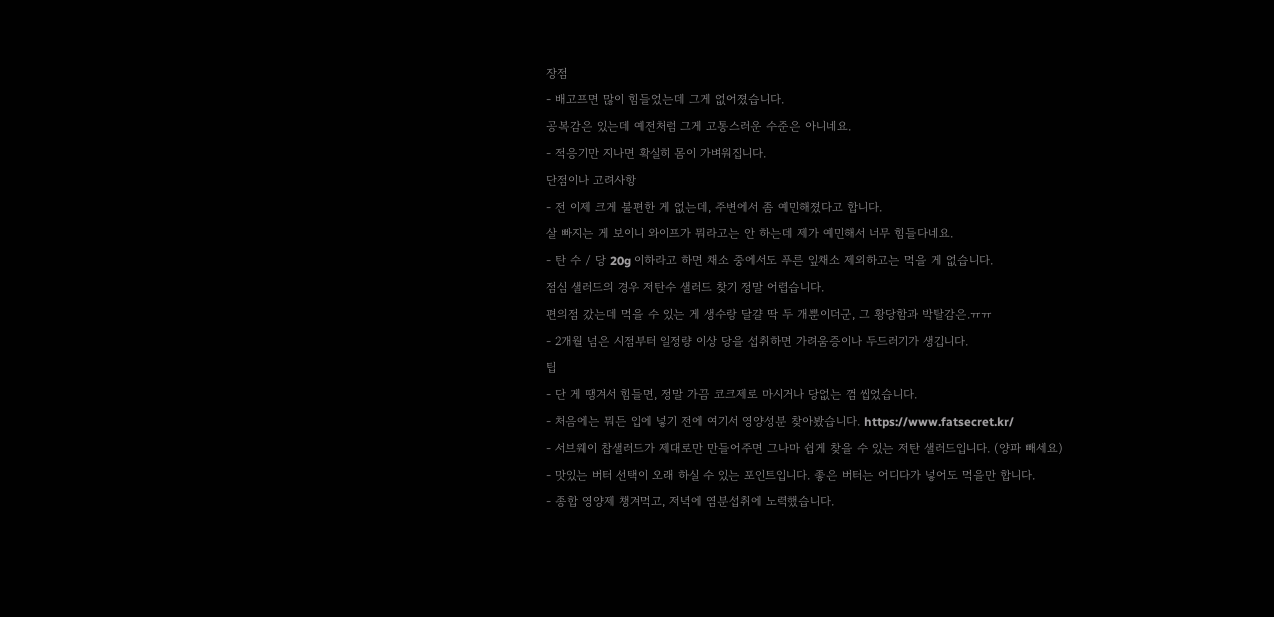장점
- 배고프면 많이 힘들었는데 그게 없어졌습니다.
공복감은 있는데 예전처럼 그게 고통스러운 수준은 아니네요.
- 적응기만 지나면 확실히 몸이 가벼워집니다.
단점이나 고려사항
- 전 이제 크게 불편한 게 없는데, 주변에서 좀 예민해졌다고 합니다.
살 빠지는 게 보이니 와이프가 뭐라고는 안 하는데 제가 예민해서 너무 힘들다네요.
- 탄 수 / 당 20g 이하라고 하면 채소 중에서도 푸른 잎채소 제외하고는 먹을 게 없습니다.
점심 샐러드의 경우 저탄수 샐러드 찾기 정말 어렵습니다.
편의점 갔는데 먹을 수 있는 게 생수랑 달걀 딱 두 개뿐이더군, 그 황당함과 박탈감은.ㅠㅠ
- 2개월 넘은 시점부터 일정량 이상 당을 섭취하면 가려움증이나 두드러기가 생깁니다.
팁
- 단 게 땡겨서 힘들면, 정말 가끔 코크제로 마시거나 당없는 껌 씹었습니다.
- 처음에는 뭐든 입에 넣기 전에 여기서 영양성분 찾아봤습니다. https://www.fatsecret.kr/
- 서브웨이 찹샐러드가 제대로만 만들어주면 그나마 쉽게 찾을 수 있는 저탄 샐러드입니다. (양파 빼세요)
- 맛있는 버터 선택이 오래 하실 수 있는 포인트입니다. 좋은 버터는 어디다가 넣어도 먹을만 합니다.
- 종합 영양제 챙겨먹고, 저녁에 염분섭취에 노력했습니다.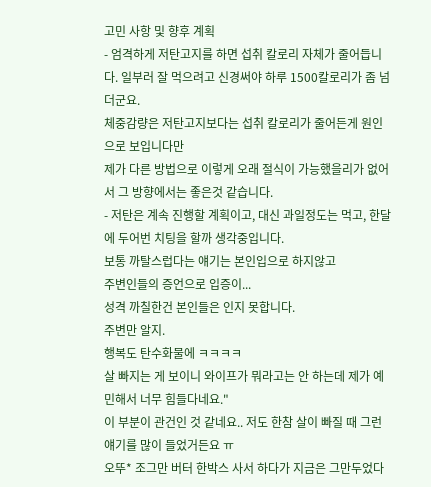고민 사항 및 향후 계획
- 엄격하게 저탄고지를 하면 섭취 칼로리 자체가 줄어듭니다. 일부러 잘 먹으려고 신경써야 하루 1500칼로리가 좀 넘더군요.
체중감량은 저탄고지보다는 섭취 칼로리가 줄어든게 원인으로 보입니다만
제가 다른 방법으로 이렇게 오래 절식이 가능했을리가 없어서 그 방향에서는 좋은것 같습니다.
- 저탄은 계속 진행할 계획이고, 대신 과일정도는 먹고, 한달에 두어번 치팅을 할까 생각중입니다.
보통 까탈스럽다는 얘기는 본인입으로 하지않고
주변인들의 증언으로 입증이...
성격 까칠한건 본인들은 인지 못합니다.
주변만 알지.
행복도 탄수화물에 ㅋㅋㅋㅋ
살 빠지는 게 보이니 와이프가 뭐라고는 안 하는데 제가 예민해서 너무 힘들다네요."
이 부분이 관건인 것 같네요.. 저도 한참 살이 빠질 때 그런 얘기를 많이 들었거든요 ㅠ
오뚜* 조그만 버터 한박스 사서 하다가 지금은 그만두었다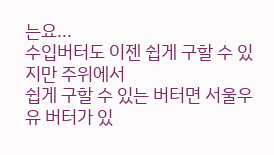는요...
수입버터도 이젠 쉽게 구할 수 있지만 주위에서
쉽게 구할 수 있는 버터면 서울우유 버터가 있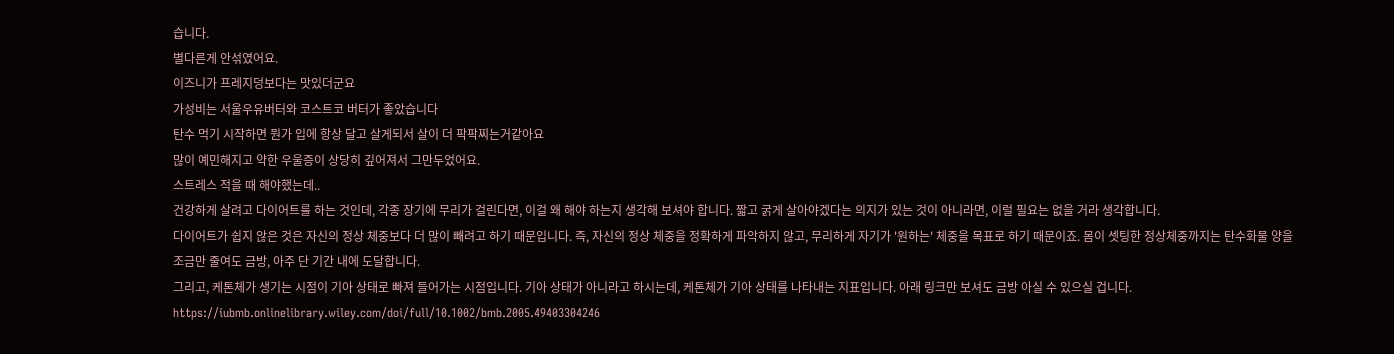습니다.
별다른게 안섞였어요.
이즈니가 프레지덩보다는 맛있더군요
가성비는 서울우유버터와 코스트코 버터가 좋았습니다
탄수 먹기 시작하면 뭔가 입에 항상 달고 살게되서 살이 더 팍팍찌는거같아요
많이 예민해지고 약한 우울증이 상당히 깊어져서 그만두었어요.
스트레스 적을 때 해야했는데..
건강하게 살려고 다이어트를 하는 것인데, 각종 장기에 무리가 걸린다면, 이걸 왜 해야 하는지 생각해 보셔야 합니다. 짧고 굵게 살아야겠다는 의지가 있는 것이 아니라면, 이럴 필요는 없을 거라 생각합니다.
다이어트가 쉽지 않은 것은 자신의 정상 체중보다 더 많이 빼려고 하기 때문입니다. 즉, 자신의 정상 체중을 정확하게 파악하지 않고, 무리하게 자기가 '원하는' 체중을 목표로 하기 때문이죠. 몸이 셋팅한 정상체중까지는 탄수화물 양을 조금만 줄여도 금방, 아주 단 기간 내에 도달합니다.
그리고, 케톤체가 생기는 시점이 기아 상태로 빠져 들어가는 시점입니다. 기아 상태가 아니라고 하시는데, 케톤체가 기아 상태를 나타내는 지표입니다. 아래 링크만 보셔도 금방 아실 수 있으실 겁니다.
https://iubmb.onlinelibrary.wiley.com/doi/full/10.1002/bmb.2005.49403304246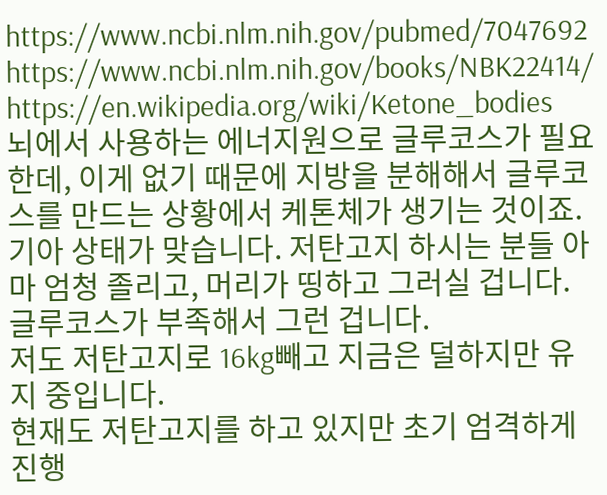https://www.ncbi.nlm.nih.gov/pubmed/7047692
https://www.ncbi.nlm.nih.gov/books/NBK22414/
https://en.wikipedia.org/wiki/Ketone_bodies
뇌에서 사용하는 에너지원으로 글루코스가 필요한데, 이게 없기 때문에 지방을 분해해서 글루코스를 만드는 상황에서 케톤체가 생기는 것이죠. 기아 상태가 맞습니다. 저탄고지 하시는 분들 아마 엄청 졸리고, 머리가 띵하고 그러실 겁니다. 글루코스가 부족해서 그런 겁니다.
저도 저탄고지로 16kg빼고 지금은 덜하지만 유지 중입니다.
현재도 저탄고지를 하고 있지만 초기 엄격하게 진행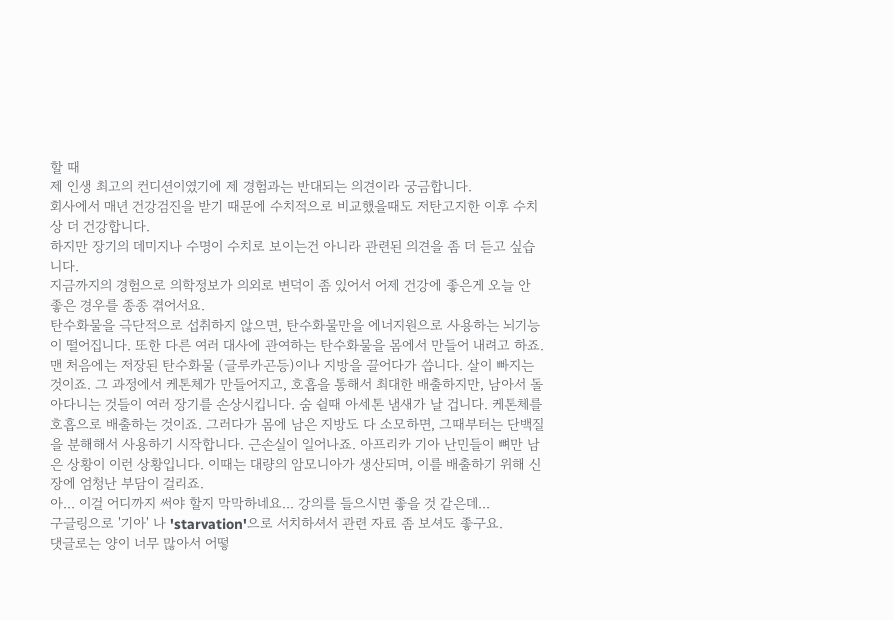할 때
제 인생 최고의 컨디션이였기에 제 경험과는 반대되는 의견이라 궁금합니다.
회사에서 매년 건강검진을 받기 때문에 수치적으로 비교했을때도 저탄고지한 이후 수치상 더 건강합니다.
하지만 장기의 데미지나 수명이 수치로 보이는건 아니라 관련된 의견을 좀 더 듣고 싶습니다.
지금까지의 경험으로 의학정보가 의외로 변덕이 좀 있어서 어제 건강에 좋은게 오늘 안 좋은 경우를 종종 겪어서요.
탄수화물을 극단적으로 섭취하지 않으면, 탄수화물만을 에너지원으로 사용하는 뇌기능이 떨어집니다. 또한 다른 여러 대사에 관여하는 탄수화물을 몸에서 만들어 내려고 하죠. 맨 처음에는 저장된 탄수화물 (글루카곤등)이나 지방을 끌어다가 씁니다. 살이 빠지는 것이죠. 그 과정에서 케톤체가 만들어지고, 호흡을 통해서 최대한 배출하지만, 남아서 돌아다니는 것들이 여러 장기를 손상시킵니다. 숨 쉴때 아세톤 냄새가 날 겁니다. 케톤체를 호흡으로 배출하는 것이죠. 그러다가 몸에 남은 지방도 다 소모하면, 그때부터는 단백질을 분해해서 사용하기 시작합니다. 근손실이 일어나죠. 아프리카 기아 난민들이 뼈만 남은 상황이 이런 상황입니다. 이때는 대량의 암모니아가 생산되며, 이를 배출하기 위해 신장에 엄청난 부담이 걸리죠.
아... 이걸 어디까지 써야 할지 막막하네요... 강의를 들으시면 좋을 것 같은데...
구글링으로 '기아' 나 'starvation'으로 서치하셔서 관련 자료 좀 보셔도 좋구요.
댓글로는 양이 너무 많아서 어떻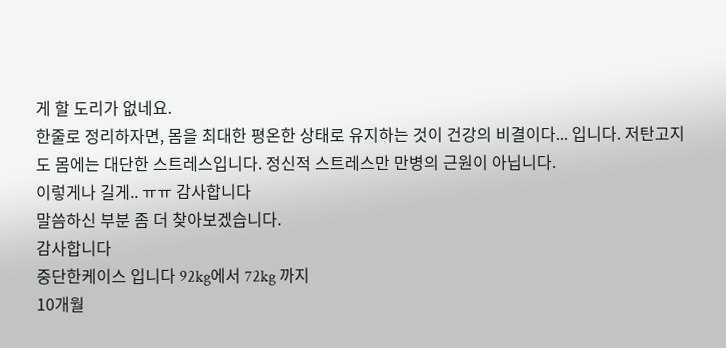게 할 도리가 없네요.
한줄로 정리하자면, 몸을 최대한 평온한 상태로 유지하는 것이 건강의 비결이다... 입니다. 저탄고지도 몸에는 대단한 스트레스입니다. 정신적 스트레스만 만병의 근원이 아닙니다.
이렇게나 길게.. ㅠㅠ 감사합니다
말씀하신 부분 좀 더 찾아보겠습니다.
감사합니다
중단한케이스 입니다 92kg에서 72kg 까지
10개월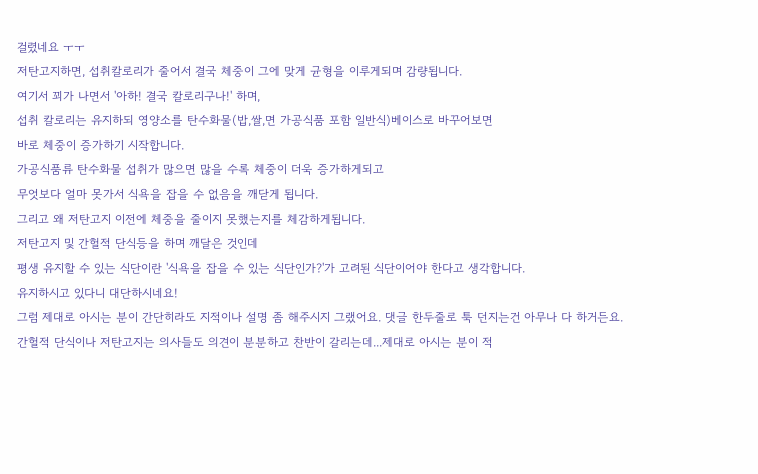걸렸네요 ㅜㅜ
저탄고지하면, 섭취칼로리가 줄어서 결국 체중이 그에 맞게 균형을 이루게되며 감량됩니다.
여기서 꾀가 나면서 '아하! 결국 칼로리구나!' 하며,
섭취 칼로리는 유지하되 영양소를 탄수화물(밥,쌀,면 가공식품 포함 일반식)베이스로 바꾸어보면
바로 체중이 증가하기 시작합니다.
가공식품류 탄수화물 섭취가 많으면 많을 수록 체중이 더욱 증가하게되고
무엇보다 얼마 못가서 식욕을 잡을 수 없음을 깨닫게 됩니다.
그리고 왜 저탄고지 이전에 체중을 줄이지 못했는지를 체감하게됩니다.
저탄고지 및 간헐적 단식등을 하며 깨달은 것인데
평생 유지할 수 있는 식단이란 '식욕을 잡을 수 있는 식단인가?'가 고려된 식단이어야 한다고 생각합니다.
유지하시고 있다니 대단하시네요!
그럼 제대로 아시는 분이 간단히라도 지적이나 설명 좀 해주시지 그랬어요. 댓글 한두줄로 툭 던지는건 아무나 다 하거든요.
간헐적 단식이나 저탄고지는 의사들도 의견이 분분하고 찬반이 갈리는데...제대로 아시는 분이 적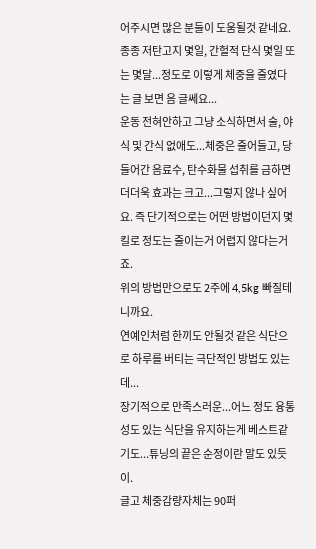어주시면 많은 분들이 도움될것 같네요.
종종 저탄고지 몇일, 간헐적 단식 몇일 또는 몇달...정도로 이렇게 체중을 줄였다는 글 보면 음 글쎄요...
운동 전혀안하고 그냥 소식하면서 술, 야식 및 간식 없애도...체중은 줄어들고, 당들어간 음료수, 탄수화물 섭취를 금하면 더더욱 효과는 크고...그렇지 않나 싶어요. 즉 단기적으로는 어떤 방법이던지 몇 킬로 정도는 줄이는거 어렵지 않다는거죠.
위의 방법만으로도 2주에 4,5kg 빠질테니까요.
연예인처럼 한끼도 안될것 같은 식단으로 하루를 버티는 극단적인 방법도 있는데...
장기적으로 만족스러운...어느 정도 융통성도 있는 식단을 유지하는게 베스트같기도...튜닝의 끝은 순정이란 말도 있듯이.
글고 체중감량자체는 90퍼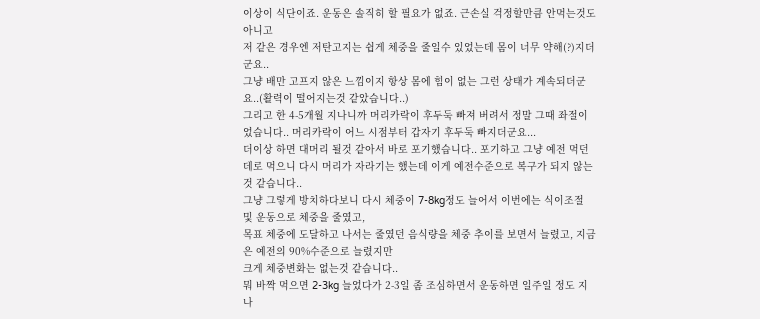이상이 식단이죠. 운동은 솔직히 할 필요가 없죠. 근손실 걱정할만큼 안먹는것도 아니고
저 같은 경우엔 저탄고지는 쉽게 체중을 줄일수 있었는데 몸이 너무 약해(?)지더군요..
그냥 배만 고프지 않은 느낌이지 항상 몸에 힘이 없는 그런 상태가 계속되더군요..(활력이 떨어지는것 같았습니다..)
그리고 한 4-5개월 지나니까 머리카락이 후두둑 빠져 버려서 정말 그때 좌절이었습니다.. 머리카락이 어느 시점부터 갑자기 후두둑 빠지더군요...
더이상 하면 대머리 될것 같아서 바로 포기했습니다.. 포기하고 그냥 예전 먹던데로 먹으니 다시 머리가 자라기는 했는데 이게 예전수준으로 복구가 되지 않는것 같습니다..
그냥 그렇게 방치하다보니 다시 체중이 7-8kg정도 늘어서 이번에는 식이조절 및 운동으로 체중을 줄였고,
목표 체중에 도달하고 나서는 줄였던 음식량을 체중 추이를 보면서 늘렸고, 지금은 예전의 90%수준으로 늘렸지만
크게 체중변화는 없는것 같습니다..
뭐 바짝 먹으면 2-3kg 늘었다가 2-3일 좀 조심하면서 운동하면 일주일 정도 지나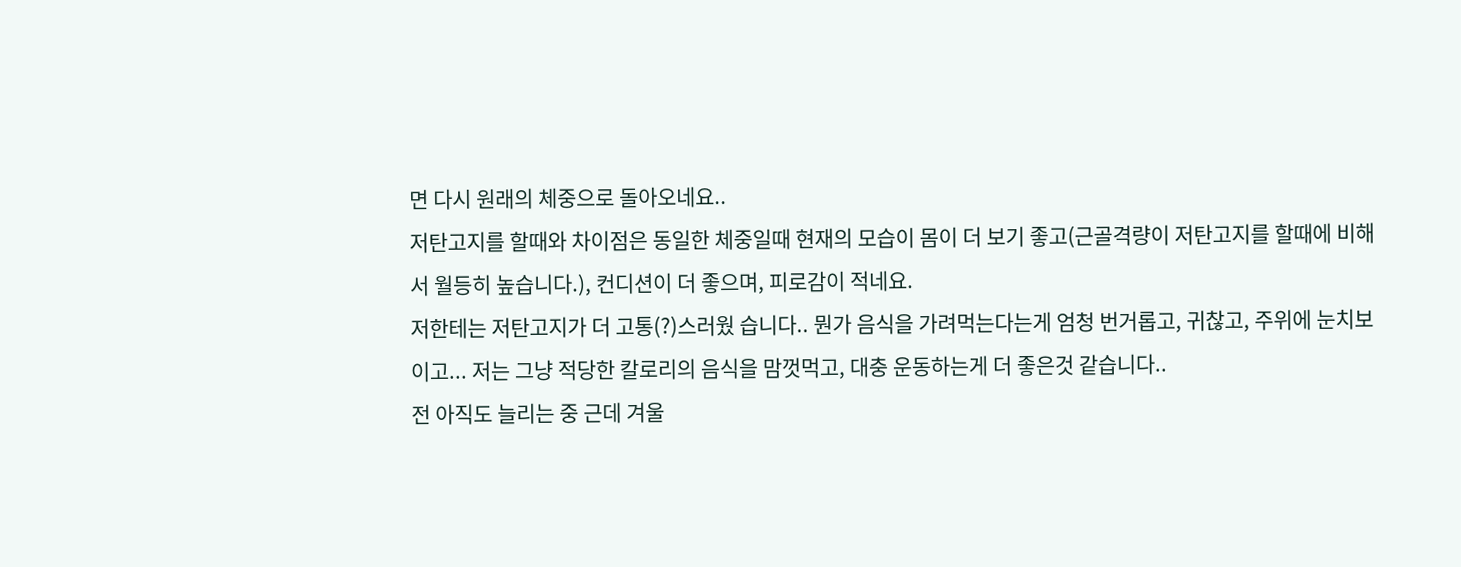면 다시 원래의 체중으로 돌아오네요..
저탄고지를 할때와 차이점은 동일한 체중일때 현재의 모습이 몸이 더 보기 좋고(근골격량이 저탄고지를 할때에 비해서 월등히 높습니다.), 컨디션이 더 좋으며, 피로감이 적네요.
저한테는 저탄고지가 더 고통(?)스러웠 습니다.. 뭔가 음식을 가려먹는다는게 엄청 번거롭고, 귀찮고, 주위에 눈치보이고... 저는 그냥 적당한 칼로리의 음식을 맘껏먹고, 대충 운동하는게 더 좋은것 같습니다..
전 아직도 늘리는 중 근데 겨울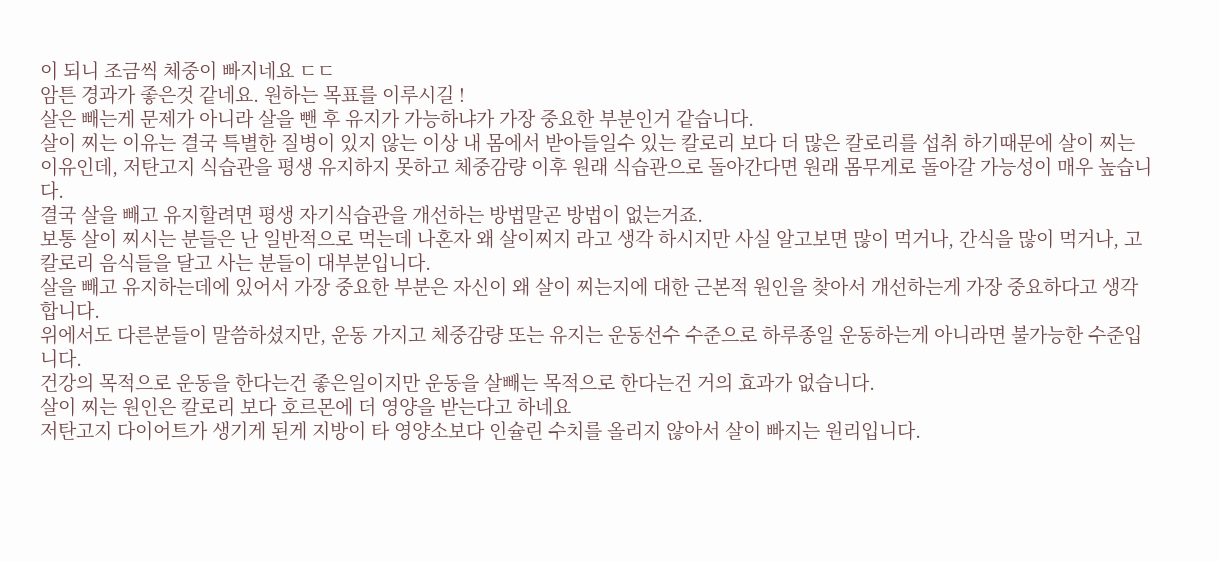이 되니 조금씩 체중이 빠지네요 ㄷㄷ
암튼 경과가 좋은것 같네요. 원하는 목표를 이루시길 !
살은 빼는게 문제가 아니라 살을 뺀 후 유지가 가능하냐가 가장 중요한 부분인거 같습니다.
살이 찌는 이유는 결국 특별한 질병이 있지 않는 이상 내 몸에서 받아들일수 있는 칼로리 보다 더 많은 칼로리를 섭취 하기때문에 살이 찌는 이유인데, 저탄고지 식습관을 평생 유지하지 못하고 체중감량 이후 원래 식습관으로 돌아간다면 원래 몸무게로 돌아갈 가능성이 매우 높습니다.
결국 살을 빼고 유지할려면 평생 자기식습관을 개선하는 방법말곤 방법이 없는거죠.
보통 살이 찌시는 분들은 난 일반적으로 먹는데 나혼자 왜 살이찌지 라고 생각 하시지만 사실 알고보면 많이 먹거나, 간식을 많이 먹거나, 고칼로리 음식들을 달고 사는 분들이 대부분입니다.
살을 빼고 유지하는데에 있어서 가장 중요한 부분은 자신이 왜 살이 찌는지에 대한 근본적 원인을 찾아서 개선하는게 가장 중요하다고 생각합니다.
위에서도 다른분들이 말씀하셨지만, 운동 가지고 체중감량 또는 유지는 운동선수 수준으로 하루종일 운동하는게 아니라면 불가능한 수준입니다.
건강의 목적으로 운동을 한다는건 좋은일이지만 운동을 살빼는 목적으로 한다는건 거의 효과가 없습니다.
살이 찌는 원인은 칼로리 보다 호르몬에 더 영양을 받는다고 하네요
저탄고지 다이어트가 생기게 된게 지방이 타 영양소보다 인슐린 수치를 올리지 않아서 살이 빠지는 원리입니다.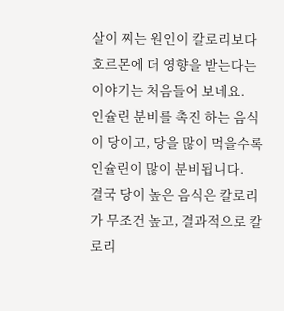살이 찌는 원인이 칼로리보다 호르몬에 더 영향을 받는다는 이야기는 처음들어 보네요.
인슐린 분비를 촉진 하는 음식이 당이고, 당을 많이 먹을수록 인슐린이 많이 분비됩니다.
결국 당이 높은 음식은 칼로리가 무조건 높고, 결과적으로 칼로리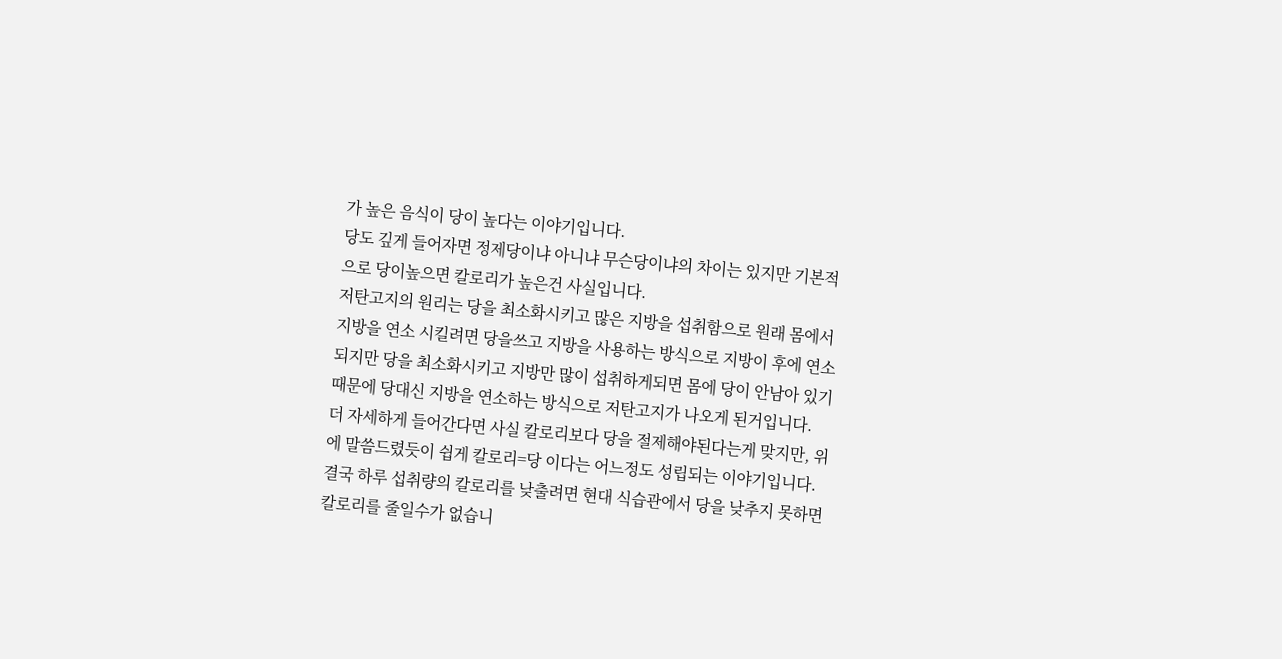가 높은 음식이 당이 높다는 이야기입니다.
당도 깊게 들어자면 정제당이냐 아니냐 무슨당이냐의 차이는 있지만 기본적으로 당이높으면 칼로리가 높은건 사실입니다.
저탄고지의 원리는 당을 최소화시키고 많은 지방을 섭취함으로 원래 몸에서 지방을 연소 시킬려면 당을쓰고 지방을 사용하는 방식으로 지방이 후에 연소되지만 당을 최소화시키고 지방만 많이 섭취하게되면 몸에 당이 안남아 있기때문에 당대신 지방을 연소하는 방식으로 저탄고지가 나오게 된거입니다.
더 자세하게 들어간다면 사실 칼로리보다 당을 절제해야된다는게 맞지만, 위에 말씀드렸듯이 쉽게 칼로리=당 이다는 어느정도 성립되는 이야기입니다.
결국 하루 섭취량의 칼로리를 낮출려면 현대 식습관에서 당을 낮추지 못하면 칼로리를 줄일수가 없습니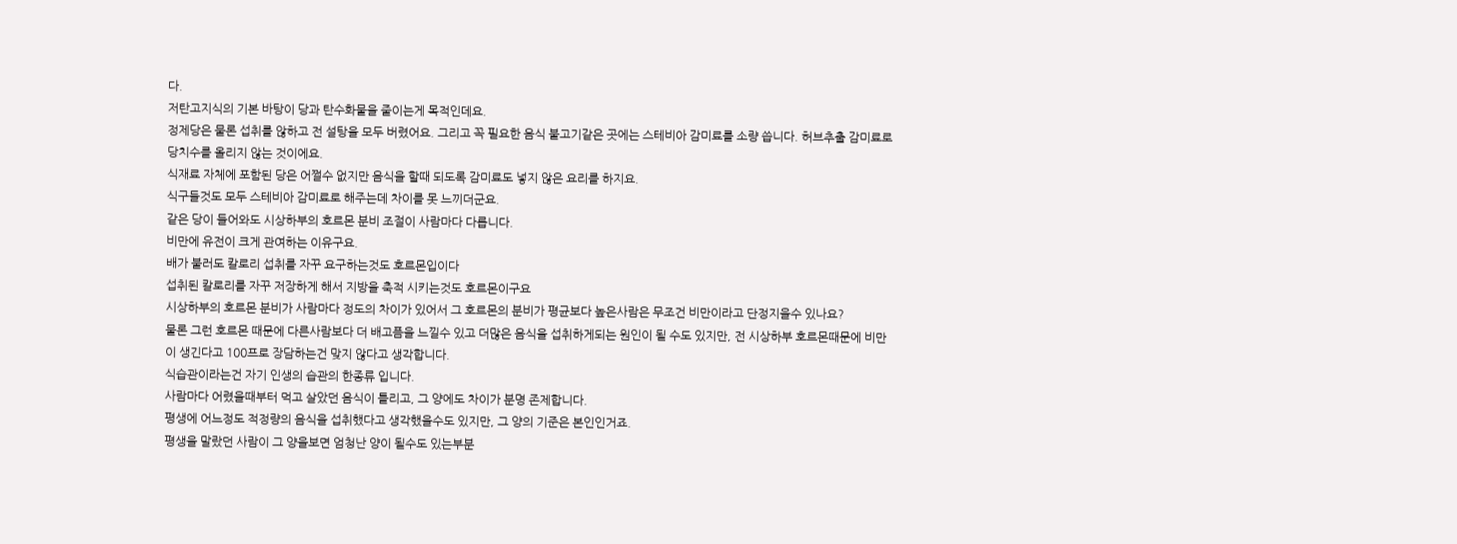다.
저탄고지식의 기본 바탕이 당과 탄수화물을 줄이는게 목적인데요.
정제당은 물론 섭취를 않하고 전 설탕을 모두 버렸어요. 그리고 꼭 필요한 음식 불고기같은 곳에는 스테비아 감미료를 소량 씁니다. 허브추출 감미료로 당치수를 올리지 않는 것이에요.
식재료 자체에 포함된 당은 어쩔수 없지만 음식을 할때 되도록 감미료도 넣지 않은 요리를 하지요.
식구들것도 모두 스테비아 감미료로 해주는데 차이를 못 느끼더군요.
같은 당이 들어와도 시상하부의 호르몬 분비 조절이 사람마다 다릅니다.
비만에 유전이 크게 관여하는 이유구요.
배가 불러도 칼로리 섭취를 자꾸 요구하는것도 호르몬입이다
섭취된 칼로리를 자꾸 저장하게 해서 지방을 축적 시키는것도 호르몬이구요
시상하부의 호르몬 분비가 사람마다 정도의 차이가 있어서 그 호르몬의 분비가 평균보다 높은사람은 무조건 비만이라고 단정지을수 있나요?
물론 그런 호르몬 때문에 다른사람보다 더 배고픔을 느낄수 있고 더많은 음식을 섭취하게되는 원인이 될 수도 있지만, 전 시상하부 호르몬때문에 비만이 생긴다고 100프로 장담하는건 맞지 않다고 생각합니다.
식습관이라는건 자기 인생의 습관의 한종류 입니다.
사람마다 어렸을때부터 먹고 살았던 음식이 틀리고, 그 양에도 차이가 분명 존제합니다.
평생에 어느정도 적정량의 음식을 섭취했다고 생각했을수도 있지만, 그 양의 기준은 본인인거죠.
평생을 말랐던 사람이 그 양을보면 엄청난 양이 될수도 있는부분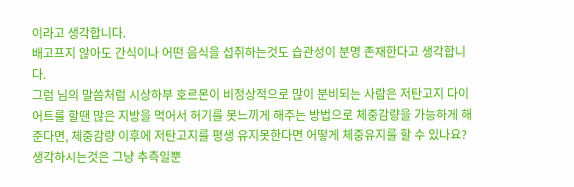이라고 생각합니다.
배고프지 않아도 간식이나 어떤 음식을 섭취하는것도 습관성이 분명 존재한다고 생각합니다.
그럼 님의 말씀처럼 시상하부 호르몬이 비정상적으로 많이 분비되는 사람은 저탄고지 다이어트를 할땐 많은 지방을 먹어서 허기를 못느끼게 해주는 방법으로 체중감량을 가능하게 해준다면, 체중감량 이후에 저탄고지를 평생 유지못한다면 어떻게 체중유지를 할 수 있나요?
생각하시는것은 그냥 추측일뿐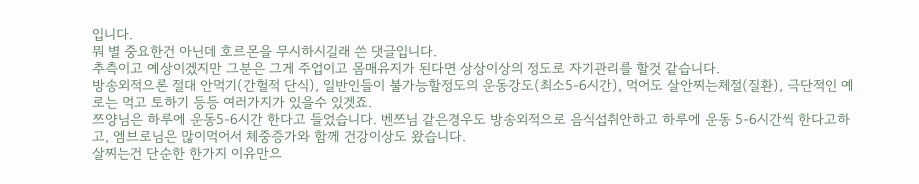입니다.
뭐 별 중요한건 아닌데 호르몬을 무시하시길래 쓴 댓글입니다.
추측이고 예상이겠지만 그분은 그게 주업이고 몸매유지가 된다면 상상이상의 정도로 자기관리를 할것 같습니다.
방송외적으론 절대 안먹기(간헐적 단식), 일반인들이 불가능할정도의 운동강도(최소5-6시간), 먹어도 살안찌는체절(질환), 극단적인 예로는 먹고 토하기 등등 여러가지가 있을수 있겟죠.
쯔양님은 하루에 운동5-6시간 한다고 들었습니다. 벤쯔님 같은경우도 방송외적으로 음식섭취안하고 하루에 운동 5-6시간씩 한다고하고, 엠브로님은 많이먹어서 체중증가와 함께 건강이상도 왔습니다.
살찌는건 단순한 한가지 이유만으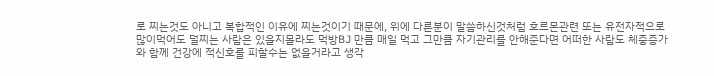로 찌는것도 아니고 복합적인 이유에 찌는것이기 때문에, 위에 다른분이 말씀하신것처럼 호르몬관련 또는 유전자적으로 많이먹어도 덜찌는 사람은 있을지몰라도 먹방BJ 만큼 매일 먹고 그만큼 자기관리를 안해준다면 어떠한 사람도 체중증가와 함께 건강에 적신호를 피할수는 없을거라고 생각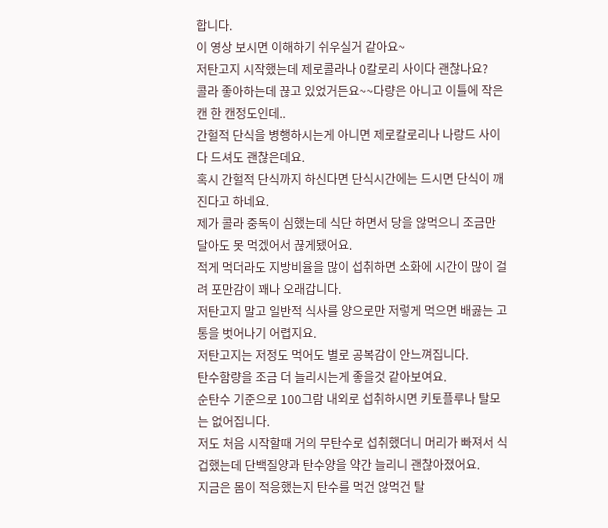합니다.
이 영상 보시면 이해하기 쉬우실거 같아요~
저탄고지 시작했는데 제로콜라나 0칼로리 사이다 괜찮나요?
콜라 좋아하는데 끊고 있었거든요~~다량은 아니고 이틀에 작은캔 한 캔정도인데..
간헐적 단식을 병행하시는게 아니면 제로칼로리나 나랑드 사이다 드셔도 괜찮은데요.
혹시 간헐적 단식까지 하신다면 단식시간에는 드시면 단식이 깨진다고 하네요.
제가 콜라 중독이 심했는데 식단 하면서 당을 않먹으니 조금만 달아도 못 먹겠어서 끊게됐어요.
적게 먹더라도 지방비율을 많이 섭취하면 소화에 시간이 많이 걸려 포만감이 꽤나 오래갑니다.
저탄고지 말고 일반적 식사를 양으로만 저렇게 먹으면 배곯는 고통을 벗어나기 어렵지요.
저탄고지는 저정도 먹어도 별로 공복감이 안느껴집니다.
탄수함량을 조금 더 늘리시는게 좋을것 같아보여요.
순탄수 기준으로 100그람 내외로 섭취하시면 키토플루나 탈모는 없어집니다.
저도 처음 시작할때 거의 무탄수로 섭취했더니 머리가 빠져서 식겁했는데 단백질양과 탄수양을 약간 늘리니 괜찮아졌어요.
지금은 몸이 적응했는지 탄수를 먹건 않먹건 탈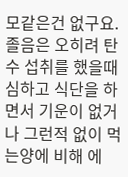모같은건 없구요.
졸음은 오히려 탄수 섭취를 했을때 심하고 식단을 하면서 기운이 없거나 그런적 없이 먹는양에 비해 에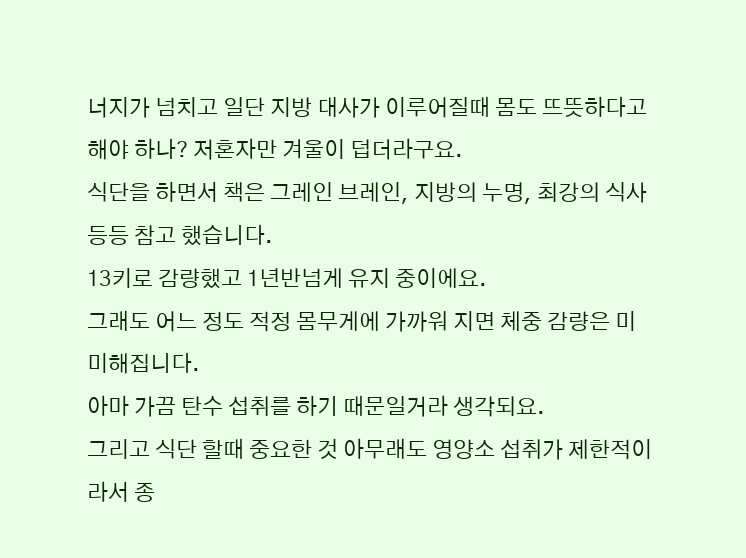너지가 넘치고 일단 지방 대사가 이루어질때 몸도 뜨뜻하다고 해야 하나? 저혼자만 겨울이 덥더라구요.
식단을 하면서 책은 그레인 브레인, 지방의 누명, 최강의 식사 등등 참고 했습니다.
13키로 감량했고 1년반넘게 유지 중이에요.
그래도 어느 정도 적정 몸무게에 가까워 지면 체중 감량은 미미해집니다.
아마 가끔 탄수 섭취를 하기 때문일거라 생각되요.
그리고 식단 할때 중요한 것 아무래도 영양소 섭취가 제한적이라서 종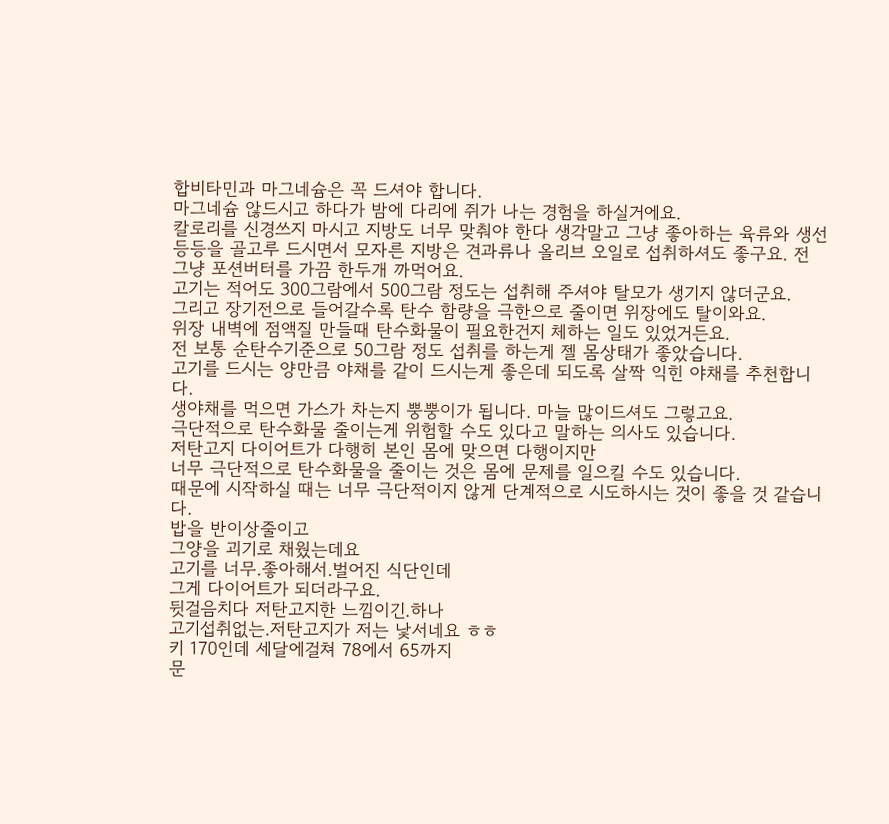합비타민과 마그네슘은 꼭 드셔야 합니다.
마그네슘 않드시고 하다가 밤에 다리에 쥐가 나는 경험을 하실거에요.
칼로리를 신경쓰지 마시고 지방도 너무 맞춰야 한다 생각말고 그냥 좋아하는 육류와 생선 등등을 골고루 드시면서 모자른 지방은 견과류나 올리브 오일로 섭취하셔도 좋구요. 전 그냥 포션버터를 가끔 한두개 까먹어요.
고기는 적어도 300그람에서 500그람 정도는 섭취해 주셔야 탈모가 생기지 않더군요.
그리고 장기전으로 들어갈수록 탄수 함량을 극한으로 줄이면 위장에도 탈이와요.
위장 내벽에 점액질 만들때 탄수화물이 필요한건지 체하는 일도 있었거든요.
전 보통 순탄수기준으로 50그람 정도 섭취를 하는게 젤 몸상태가 좋았습니다.
고기를 드시는 양만큼 야채를 같이 드시는게 좋은데 되도록 살짝 익힌 야채를 추천합니다.
생야채를 먹으면 가스가 차는지 뿡뿡이가 됩니다. 마늘 많이드셔도 그렇고요.
극단적으로 탄수화물 줄이는게 위험할 수도 있다고 말하는 의사도 있습니다.
저탄고지 다이어트가 다행히 본인 몸에 맞으면 다행이지만
너무 극단적으로 탄수화물을 줄이는 것은 몸에 문제를 일으킬 수도 있습니다.
때문에 시작하실 때는 너무 극단적이지 않게 단계적으로 시도하시는 것이 좋을 것 같습니다.
밥을 반이상줄이고
그양을 괴기로 채웠는데요
고기를 너무.좋아해서.벌어진 식단인데
그게 다이어트가 되더라구요.
뒷걸음치다 저탄고지한 느낌이긴.하나
고기섭취없는.저탄고지가 저는 낯서네요 ㅎㅎ
키 170인데 세달에걸쳐 78에서 65까지
문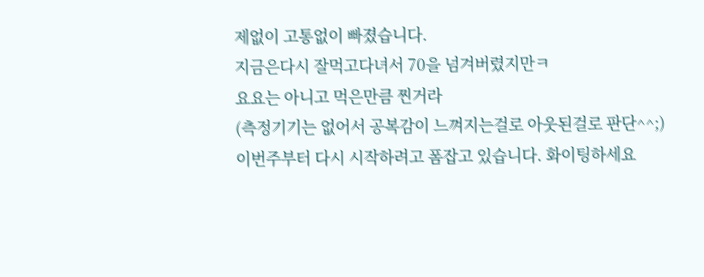제없이 고통없이 빠졌습니다.
지금은다시 잘먹고다녀서 70을 넘겨버렸지만ㅋ
요요는 아니고 먹은만큼 찐거라
(측정기기는 없어서 공복감이 느껴지는걸로 아웃된걸로 판단^^;)
이번주부터 다시 시작하려고 폼잡고 있습니다. 화이팅하세요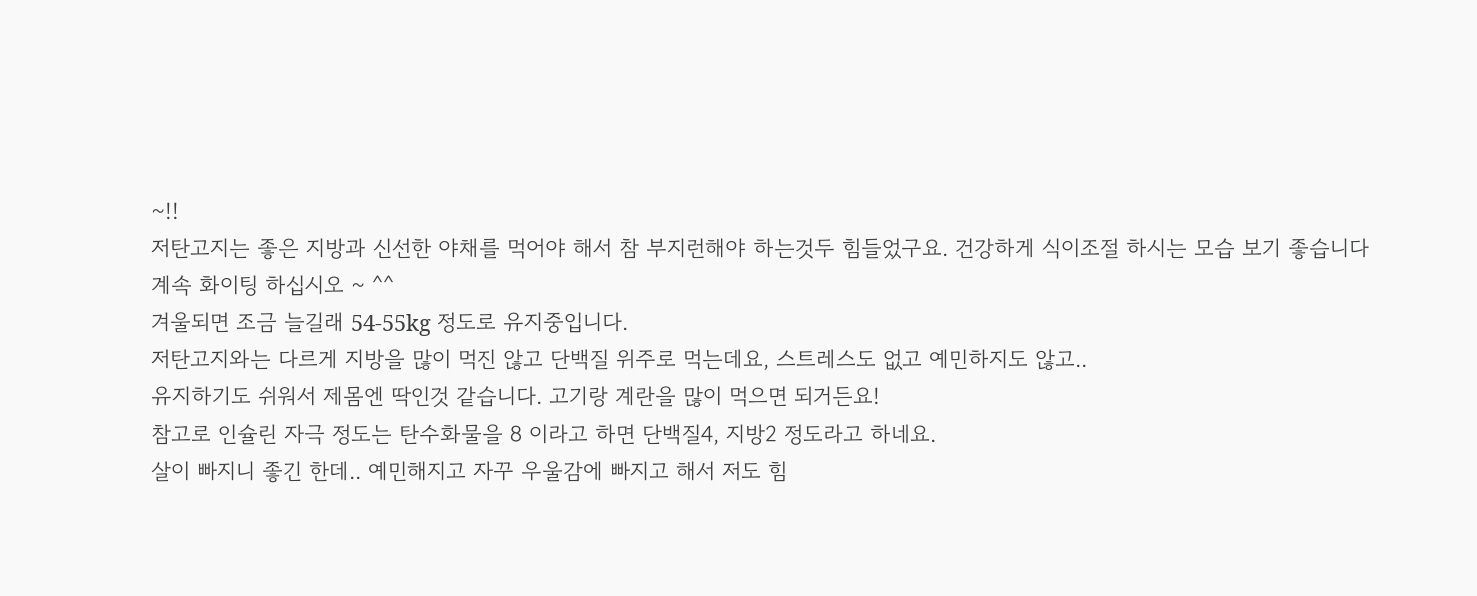~!!
저탄고지는 좋은 지방과 신선한 야채를 먹어야 해서 참 부지런해야 하는것두 힘들었구요. 건강하게 식이조절 하시는 모습 보기 좋습니다 계속 화이팅 하십시오 ~ ^^
겨울되면 조금 늘길래 54-55kg 정도로 유지중입니다.
저탄고지와는 다르게 지방을 많이 먹진 않고 단백질 위주로 먹는데요, 스트레스도 없고 예민하지도 않고..
유지하기도 쉬워서 제몸엔 딱인것 같습니다. 고기랑 계란을 많이 먹으면 되거든요!
참고로 인슐린 자극 정도는 탄수화물을 8 이라고 하면 단백질4, 지방2 정도라고 하네요.
살이 빠지니 좋긴 한데.. 예민해지고 자꾸 우울감에 빠지고 해서 저도 힘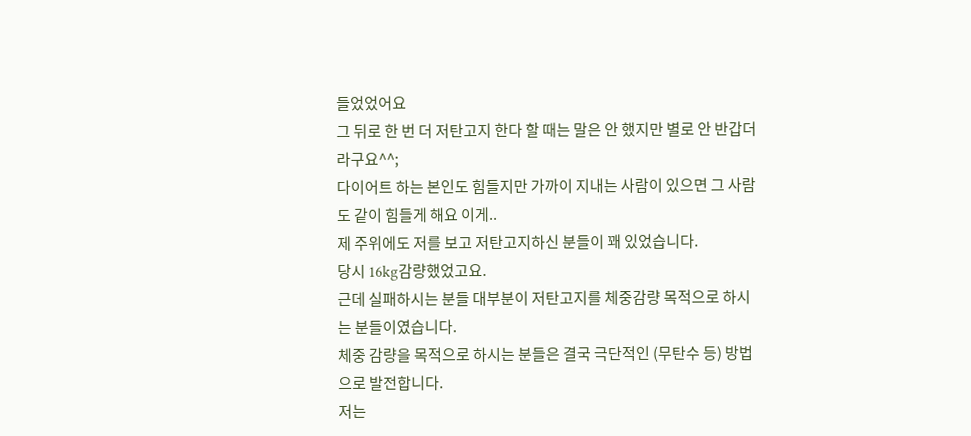들었었어요
그 뒤로 한 번 더 저탄고지 한다 할 때는 말은 안 했지만 별로 안 반갑더라구요^^;
다이어트 하는 본인도 힘들지만 가까이 지내는 사람이 있으면 그 사람도 같이 힘들게 해요 이게..
제 주위에도 저를 보고 저탄고지하신 분들이 꽤 있었습니다.
당시 16kg감량했었고요.
근데 실패하시는 분들 대부분이 저탄고지를 체중감량 목적으로 하시는 분들이였습니다.
체중 감량을 목적으로 하시는 분들은 결국 극단적인 (무탄수 등) 방법으로 발전합니다.
저는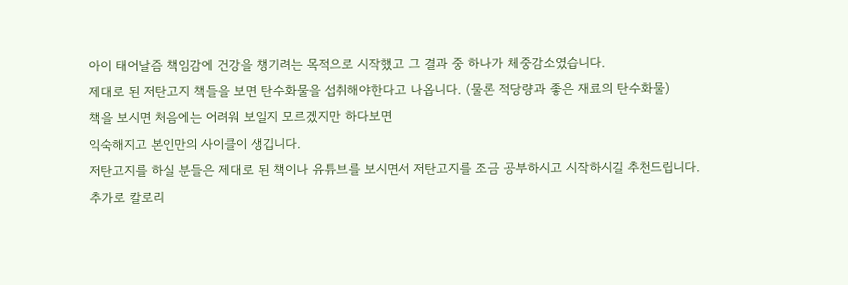아이 태어날즘 책임감에 건강을 챙기려는 목적으로 시작했고 그 결과 중 하나가 체중감소였습니다.
제대로 된 저탄고지 책들을 보면 탄수화물을 섭취해야한다고 나옵니다. (물론 적당량과 좋은 재료의 탄수화물)
책을 보시면 처음에는 어려워 보일지 모르겠지만 하다보면
익숙해지고 본인만의 사이클이 생깁니다.
저탄고지를 하실 분들은 제대로 된 책이나 유튜브를 보시면서 저탄고지를 조금 공부하시고 시작하시길 추천드립니다.
추가로 칼로리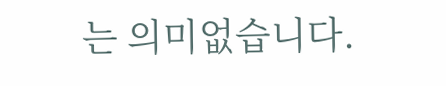는 의미없습니다.